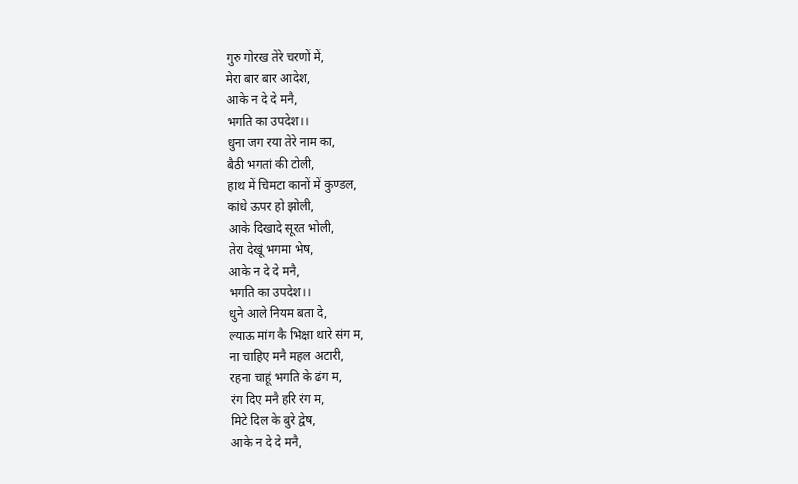गुरु गोरख तेरे चरणों में,
मेरा बार बार आदेश,
आके न दे दे मनै,
भगति का उपदेश।।
धुना जग रया तेरे नाम का,
बैठी भगतां की टोली,
हाथ में चिमटा कानों में कुण्डल,
कांधे ऊपर हो झोली,
आके दिखादे सूरत भोली,
तेरा देखूं भगमा भेष,
आके न दे दे मनै,
भगति का उपदेश।।
धुने आले नियम बता दे,
ल्याऊ मांग कै भिक्षा थारे संग म,
ना चाहिए मनै महल अटारी,
रहना चाहूं भगति के ढंग म,
रंग दिए मनै हरि रंग म,
मिटे दिल के बुरे द्वेष,
आके न दे दे मनै,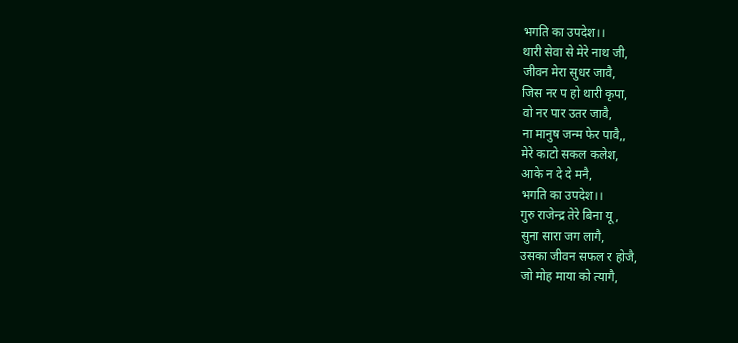भगति का उपदेश।।
थारी सेवा से मेरे नाथ जी,
जीवन मेरा सुधर जावै,
जिस नर प हो थारी कृपा,
वो नर पार उतर जावै,
ना मानुष जन्म फेर पावै,,
मेरे काटो सकल कलेश,
आके न दे दे मनै,
भगति का उपदेश।।
गुरु राजेन्द्र तेरे बिना यू,
सुना सारा जग लागै,
उसका जीवन सफल र होजै,
जो मोह माया को त्यागै,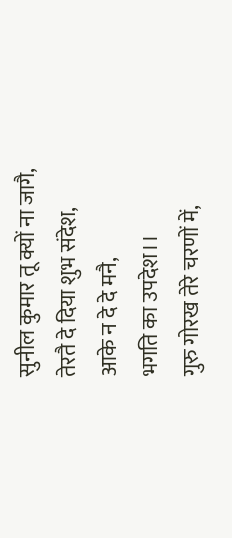सुनील कुमार तू क्यों ना जागै,
तेरतै दे दिया शुभ संदेश,
आके न दे दे मनै,
भगति का उपदेश।।
गुरु गोरख तेरे चरणों में,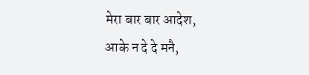मेरा बार बार आदेश,
आके न दे दे मनै,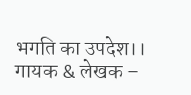भगति का उपदेश।।
गायक & लेखक –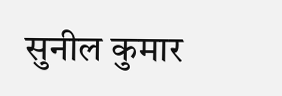सुनील कुमार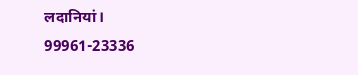लदानियां।
99961-23336